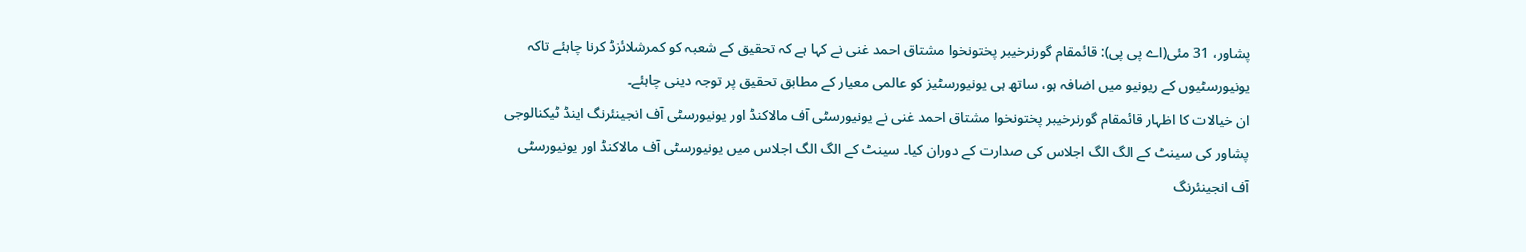پشاور، 31 مئی(اے پی پی): قائمقام گورنرخیبر پختونخوا مشتاق احمد غنی نے کہا ہے کہ تحقیق کے شعبہ کو کمرشلائزڈ کرنا چاہئے تاکہ یونیورسٹیوں کے ریونیو میں اضافہ ہو، ساتھ ہی یونیورسٹیز کو عالمی معیار کے مطابق تحقیق پر توجہ دینی چاہئے۔
ان خیالات کا اظہار قائمقام گورنرخیبر پختونخوا مشتاق احمد غنی نے یونیورسٹی آف مالاکنڈ اور یونیورسٹی آف انجینئرنگ اینڈ ٹیکنالوجی پشاور کی سینٹ کے الگ الگ اجلاس کی صدارت کے دوران کیا۔ سینٹ کے الگ الگ اجلاس میں یونیورسٹی آف مالاکنڈ اور یونیورسٹی آف انجینئرنگ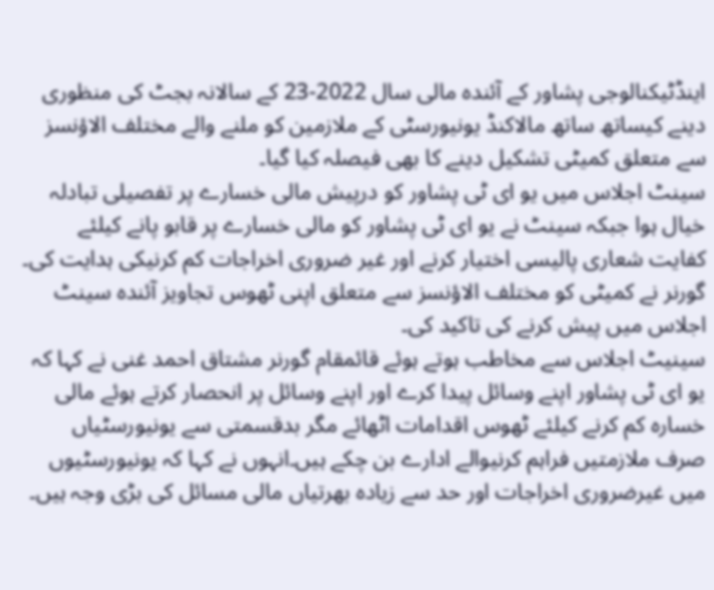اینڈٹیکنالوجی پشاور کے آئندہ مالی سال 2022-23 کے سالانہ بجٹ کی منظوری دینے کیساتھ ساتھ مالاکنڈ یونیورسٹی کے ملازمین کو ملنے والے مختلف الاؤنسز سے متعلق کمیٹی تشکیل دینے کا بھی فیصلہ کیا گیا۔
سینٹ اجلاس میں یو ای ٹی پشاور کو درپیش مالی خسارے پر تفصیلی تبادلہ خیال ہوا جبکہ سینٹ نے یو ای ٹی پشاور کو مالی خسارے پر قابو پانے کیلئے کفایت شعاری پالیسی اختیار کرنے اور غیر ضروری اخراجات کم کرنیکی ہدایت کی۔ گورنر نے کمیٹی کو مختلف الاؤنسز سے متعلق اپنی ٹھوس تجاویز آئندہ سینٹ اجلاس میں پیش کرنے کی تاکید کی۔
سینیٹ اجلاس سے مخاطب ہوتے ہوئے قائمقام گورنر مشتاق احمد غنی نے کہا کہ یو ای ٹی پشاور اپنے وسائل پیدا کرے اور اپنے وسائل پر انحصار کرتے ہوئے مالی خسارہ کم کرنے کیلئے ٹھوس اقدامات اٹھائے مگر بدقسمتی سے یونیورسٹیاں صرف ملازمتیں فراہم کرنیوالے ادارے بن چکے ہیں۔انہوں نے کہا کہ یونیورسٹیوں میں غیرضروری اخراجات اور حد سے زیادہ بھرتیاں مالی مسائل کی بڑی وجہ ہیں۔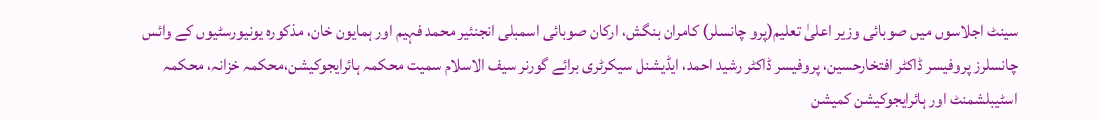سینٹ اجلاسوں میں صوبائی وزیر اعلیٰ تعلیم(پرو چانسلر) کامران بنگش، ارکان صوبائی اسمبلی انجنئیر محمد فہیم اور ہمایون خان، مذکورہ یونیورسٹیوں کے وائس چانسلرز پروفیسر ڈاکٹر افتخارحسین، پروفیسر ڈاکٹر رشید احمد، ایڈیشنل سیکرٹری برائے گورنر سیف الاسلام سمیت محکمہ ہائرایجوکیشن،محکمہ خزانہ، محکمہ اسٹیبلشمنٹ اور ہائرایجوکیشن کمیشن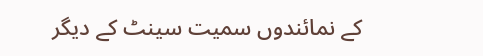کے نمائندوں سمیت سینٹ کے دیگر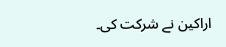اراکین نے شرکت کی۔